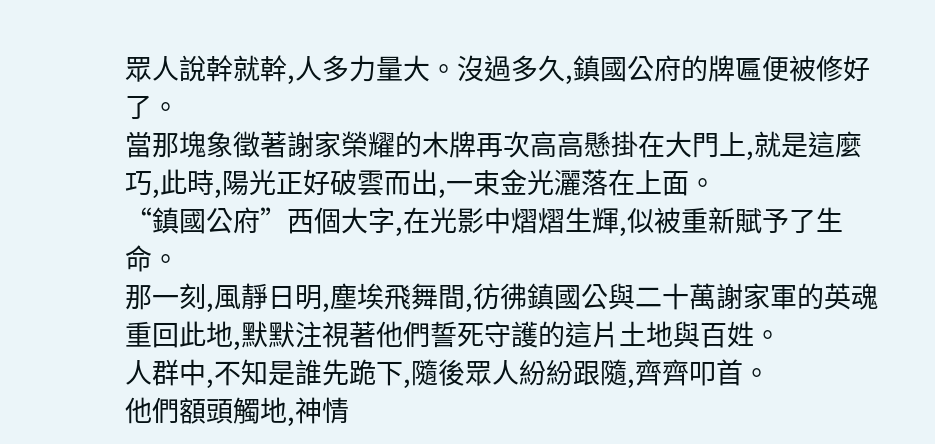眾人說幹就幹,人多力量大。沒過多久,鎮國公府的牌匾便被修好了。
當那塊象徵著謝家榮耀的木牌再次高高懸掛在大門上,就是這麼巧,此時,陽光正好破雲而出,一束金光灑落在上面。
“鎮國公府”西個大字,在光影中熠熠生輝,似被重新賦予了生命。
那一刻,風靜日明,塵埃飛舞間,彷彿鎮國公與二十萬謝家軍的英魂重回此地,默默注視著他們誓死守護的這片土地與百姓。
人群中,不知是誰先跪下,隨後眾人紛紛跟隨,齊齊叩首。
他們額頭觸地,神情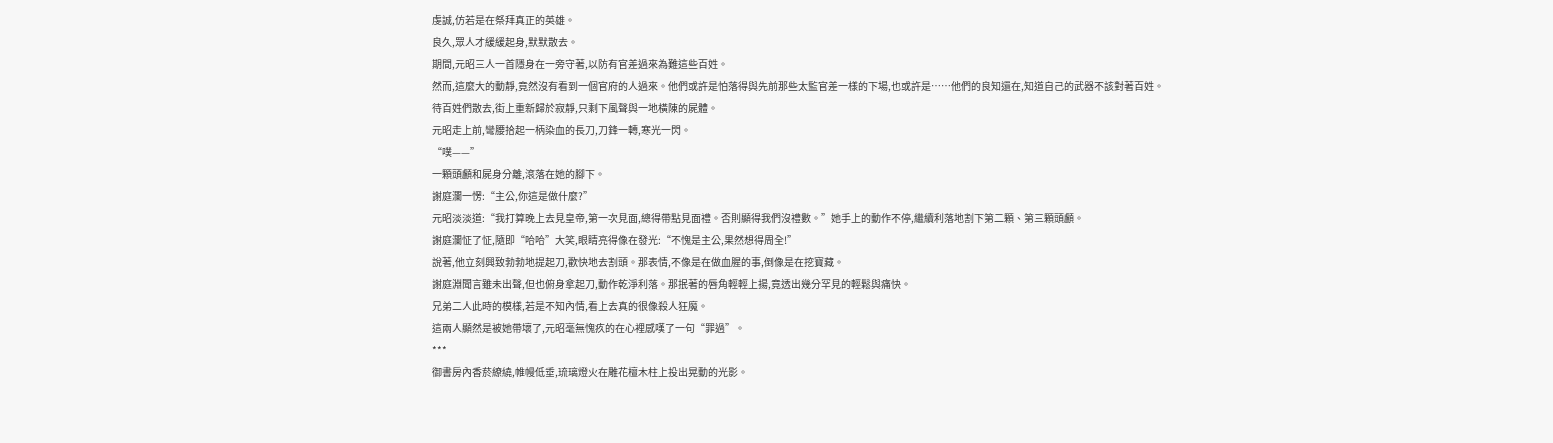虔誠,仿若是在祭拜真正的英雄。
良久,眾人才緩緩起身,默默散去。
期間,元昭三人一首隱身在一旁守著,以防有官差過來為難這些百姓。
然而,這麼大的動靜,竟然沒有看到一個官府的人過來。他們或許是怕落得與先前那些太監官差一樣的下場,也或許是……他們的良知還在,知道自己的武器不該對著百姓。
待百姓們散去,街上重新歸於寂靜,只剩下風聲與一地橫陳的屍體。
元昭走上前,彎腰拾起一柄染血的長刀,刀鋒一轉,寒光一閃。
“噗——”
一顆頭顱和屍身分離,滾落在她的腳下。
謝庭瀾一愣:“主公,你這是做什麼?”
元昭淡淡道:“我打算晚上去見皇帝,第一次見面,總得帶點見面禮。否則顯得我們沒禮數。”她手上的動作不停,繼續利落地割下第二顆、第三顆頭顱。
謝庭瀾怔了怔,隨即“哈哈”大笑,眼睛亮得像在發光:“不愧是主公,果然想得周全!”
說著,他立刻興致勃勃地提起刀,歡快地去割頭。那表情,不像是在做血腥的事,倒像是在挖寶藏。
謝庭淵聞言雖未出聲,但也俯身拿起刀,動作乾淨利落。那抿著的唇角輕輕上揚,竟透出幾分罕見的輕鬆與痛快。
兄弟二人此時的模樣,若是不知內情,看上去真的很像殺人狂魔。
這兩人顯然是被她帶壞了,元昭毫無愧疚的在心裡感嘆了一句“罪過”。
***
御書房內香菸繚繞,帷幔低垂,琉璃燈火在雕花檀木柱上投出晃動的光影。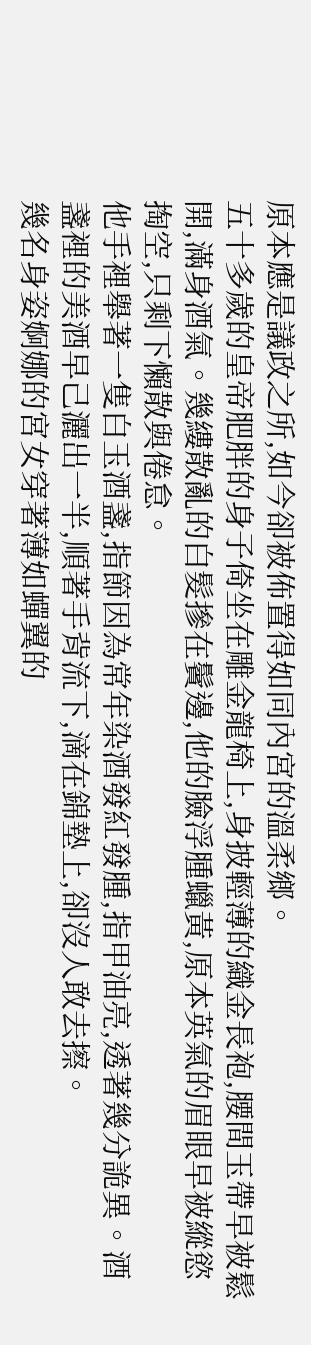原本應是議政之所,如今卻被佈置得如同內宮的溫柔鄉。
五十多歲的皇帝肥胖的身子倚坐在雕金龍椅上,身披輕薄的織金長袍,腰間玉帶早被鬆開,滿身酒氣。幾縷散亂的白髮摻在鬢邊,他的臉浮腫蠟黃,原本英氣的眉眼早被縱慾掏空,只剩下懶散與倦怠。
他手裡舉著一隻白玉酒盞,指節因為常年染酒發紅發腫,指甲油亮,透著幾分詭異。酒盞裡的美酒早己灑出一半,順著手背流下,滴在錦墊上,卻沒人敢去擦。
幾名身姿婀娜的宮女穿著薄如蟬翼的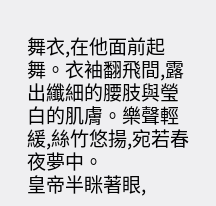舞衣,在他面前起舞。衣袖翻飛間,露出纖細的腰肢與瑩白的肌膚。樂聲輕緩,絲竹悠揚,宛若春夜夢中。
皇帝半眯著眼,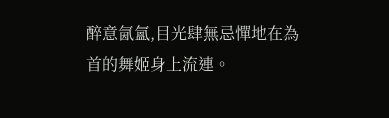醉意氤氳,目光肆無忌憚地在為首的舞姬身上流連。